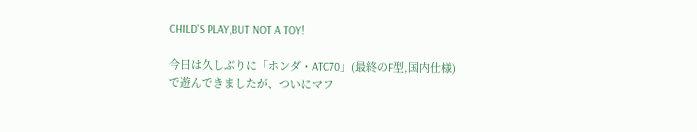CHILD'S PLAY,BUT NOT A TOY!

今日は久しぶりに「ホンダ・ATC70」(最終のF型,国内仕様)で遊んできましたが、ついにマフ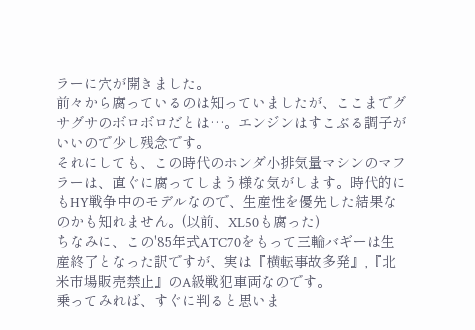ラーに穴が開きました。
前々から腐っているのは知っていましたが、ここまでグサグサのボロボロだとは…。エンジンはすこぶる調子がいいので少し残念です。
それにしても、この時代のホンダ小排気量マシンのマフラーは、直ぐに腐ってしまう様な気がします。時代的にもHY戦争中のモデルなので、生産性を優先した結果なのかも知れません。(以前、XL50も腐った)
ちなみに、この'85年式ATC70をもって三輪バギーは生産終了となった訳ですが、実は『横転事故多発』,『北米市場販売禁止』のA級戦犯車両なのです。
乗ってみれば、すぐに判ると思いま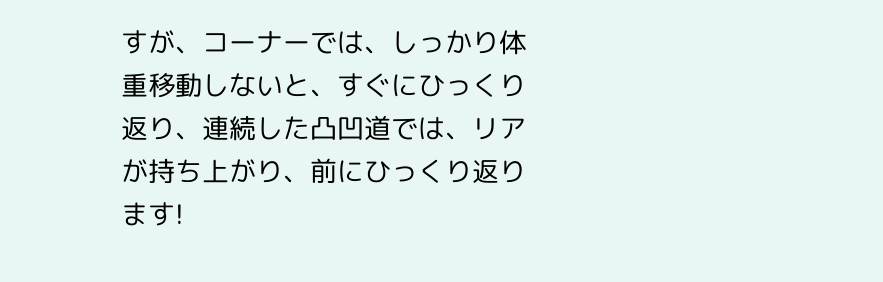すが、コーナーでは、しっかり体重移動しないと、すぐにひっくり返り、連続した凸凹道では、リアが持ち上がり、前にひっくり返ります!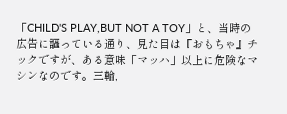「CHILD'S PLAY,BUT NOT A TOY」と、当時の広告に謳っている通り、見た目は『おもちゃ』チックですが、ある意味「マッハ」以上に危険なマシンなのです。三輪,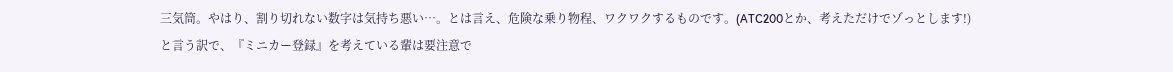三気筒。やはり、割り切れない数字は気持ち悪い…。とは言え、危険な乗り物程、ワクワクするものです。(ATC200とか、考えただけでゾっとします!)
と言う訳で、『ミニカー登録』を考えている輩は要注意で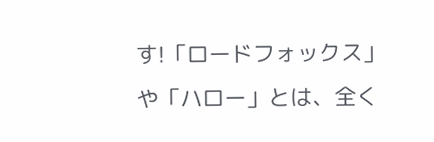す!「ロードフォックス」や「ハロー」とは、全く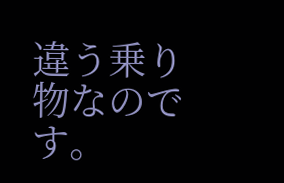違う乗り物なのです。